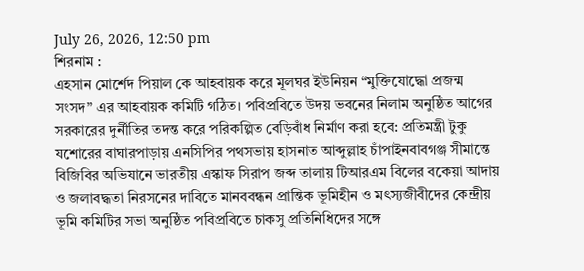July 26, 2026, 12:50 pm
শিরনাম :
এহসান মোর্শেদ পিয়াল কে আহবায়ক করে মূলঘর ইউনিয়ন “মুক্তিযোদ্ধো প্রজন্ম সংসদ” এর আহবায়ক কমিটি গঠিত। পবিপ্রবিতে উদয় ভবনের নিলাম অনুষ্ঠিত আগের সরকারের দুর্নীতির তদন্ত করে পরিকল্পিত বেড়িবাঁধ নির্মাণ করা হবে: প্রতিমন্ত্রী টুকু যশোরের বাঘারপাড়ায় এনসিপির পথসভায় হাসনাত আব্দুল্লাহ চাঁপাইনবাবগঞ্জ সীমান্তে বিজিবির অভিযানে ভারতীয় এস্কাফ সিরাপ জব্দ তালায় টিআরএম বিলের বকেয়া আদায় ও জলাবদ্ধতা নিরসনের দাবিতে মানববন্ধন প্রান্তিক ভূমিহীন ও মৎস্যজীবীদের কেন্দ্রীয় ভূমি কমিটির সভা অনুষ্ঠিত পবিপ্রবিতে চাকসু প্রতিনিধিদের সঙ্গে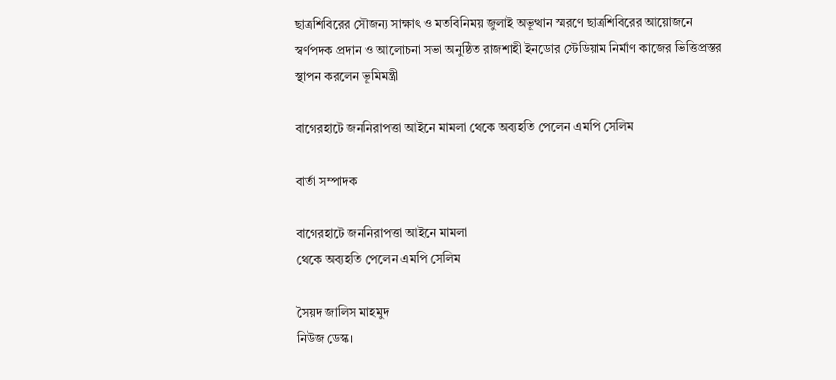ছাত্রশিবিরের সৌজন্য সাক্ষাৎ ও মতবিনিময় জুলাই অভূত্থান স্মরণে ছাত্রশিবিরের আয়োজনে স্বর্ণপদক প্রদান ও আলোচনা সভা অনুষ্ঠিত রাজশাহী ইনডোর স্টেডিয়াম নির্মাণ কাজের ভিত্তিপ্রস্তর স্থাপন করলেন ভূমিমন্ত্রী

বাগেরহাটে জননিরাপত্তা আইনে মামলা থেকে অব্যহতি পেলেন এমপি সেলিম

বার্তা সম্পাদক

বাগেরহাটে জননিরাপত্তা আইনে মামলা
থেকে অব্যহতি পেলেন এমপি সেলিম

সৈয়দ জালিস মাহমুদ
নিউজ ডেস্ক।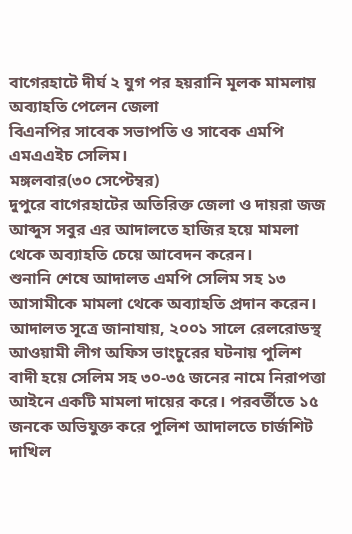বাগেরহাটে দীর্ঘ ২ যুগ পর হয়রানি মূলক মামলায় অব্যাহতি পেলেন জেলা
বিএনপির সাবেক সভাপতি ও সাবেক এমপি এমএএইচ সেলিম।
মঙ্গলবার(৩০ সেপ্টেম্বর)
দুপুরে বাগেরহাটের অতিরিক্ত জেলা ও দায়রা জজ আব্দুস সবুর এর আদালতে হাজির হয়ে মামলা থেকে অব্যাহতি চেয়ে আবেদন করেন।
শুনানি শেষে আদালত এমপি সেলিম সহ ১৩ আসামীকে মামলা থেকে অব্যাহতি প্রদান করেন।
আদালত সূত্রে জানাযায়, ২০০১ সালে রেলরোডস্থ আওয়ামী লীগ অফিস ভাংচুরের ঘটনায় পুলিশ বাদী হয়ে সেলিম সহ ৩০-৩৫ জনের নামে নিরাপত্তা আইনে একটি মামলা দায়ের করে। পরবর্তীতে ১৫ জনকে অভিযুক্ত করে পুলিশ আদালতে চার্জশিট দাখিল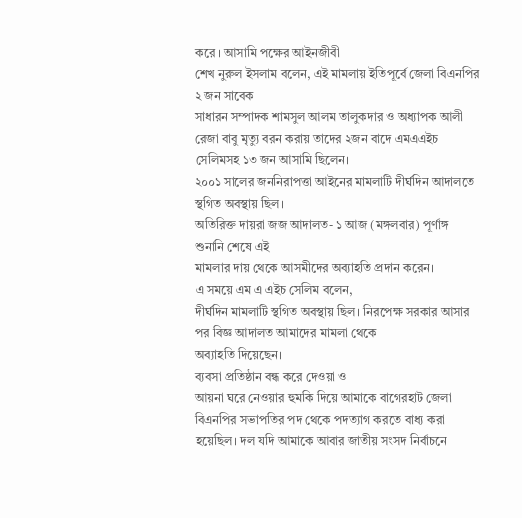করে । আসামি পক্ষের আইনজীবী
শেখ নুরুল ইসলাম বলেন, এই মামলায় ইতিপূর্বে জেলা বিএনপির ২ জন সাবেক
সাধারন সম্পাদক শামসুল আলম তালুকদার ও অধ্যাপক আলী রেজা বাবু মৃত্যু বরন করায় তাদের ২জন বাদে এমএএইচ সেলিমসহ ১৩ জন আসামি ছিলেন।
২০০১ সালের জননিরাপত্তা আইনের মামলাটি দীর্ঘদিন আদালতে স্থগিত অবস্থায় ছিল।
অতিরিক্ত দায়রা জজ আদালত- ১ আজ (মঙ্গলবার) পূর্ণাঙ্গ শুনানি শেষে এই
মামলার দায় থেকে আসমীদের অব্যাহতি প্রদান করেন।
এ সময়ে এম এ এইচ সেলিম বলেন,
দীর্ঘদিন মামলাটি স্থগিত অবস্থায় ছিল। নিরপেক্ষ সরকার আসার পর বিজ্ঞ আদালত আমাদের মামলা থেকে
অব্যাহতি দিয়েছেন।
ব্যবসা প্রতিষ্ঠান বন্ধ করে দেওয়া ও
আয়না ঘরে নেওয়ার হুমকি দিয়ে আমাকে বাগেরহাট জেলা বিএনপির সভাপতির পদ থেকে পদত্যাগ করতে বাধ্য করা হয়েছিল। দল যদি আমাকে আবার জাতীয় সংসদ নির্বাচনে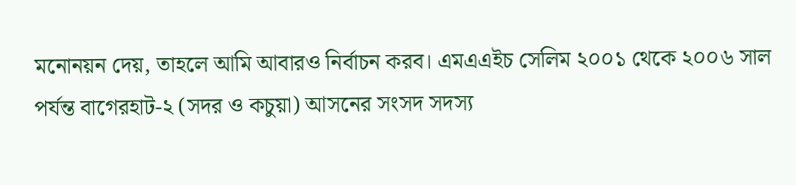মনোনয়ন দেয়, তাহলে আমি আবারও নির্বাচন করব। এমএএইচ সেলিম ২০০১ থেকে ২০০৬ সাল পর্যন্ত বাগেরহাট-২ (সদর ও কচুয়া) আসনের সংসদ সদস্য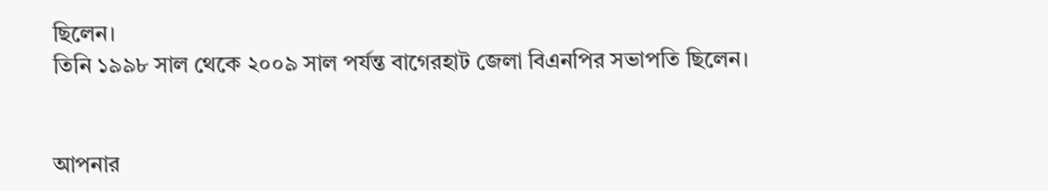ছিলেন।
তিনি ১৯৯৮ সাল থেকে ২০০৯ সাল পর্যন্ত বাগেরহাট জেলা বিএনপির সভাপতি ছিলেন।


আপনার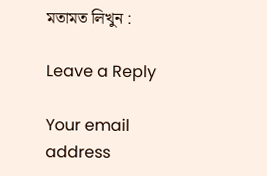মতামত লিখুন :

Leave a Reply

Your email address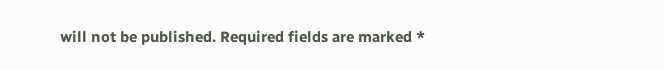will not be published. Required fields are marked *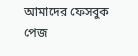আমাদের ফেসবুক পেজ